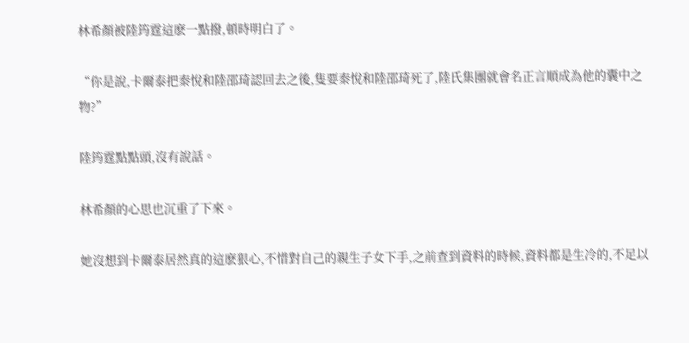林希顏被陸筠霆這麽一點撥,頓時明白了。

“你是說,卡爾泰把秦悅和陸邵琦認回去之後,隻要秦悅和陸邵琦死了,陸氏集團就會名正言順成為他的囊中之物?”

陸筠霆點點頭,沒有說話。

林希顏的心思也沉重了下來。

她沒想到卡爾泰居然真的這麽狠心,不惜對自己的親生子女下手,之前查到資料的時候,資料都是生冷的,不足以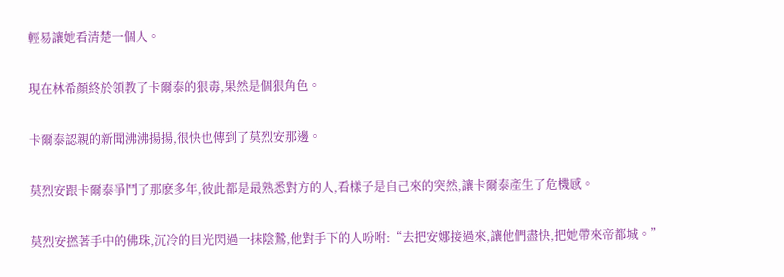輕易讓她看清楚一個人。

現在林希顏終於領教了卡爾泰的狠毒,果然是個狠角色。

卡爾泰認親的新聞沸沸揚揚,很快也傳到了莫烈安那邊。

莫烈安跟卡爾泰爭鬥了那麽多年,彼此都是最熟悉對方的人,看樣子是自己來的突然,讓卡爾泰產生了危機感。

莫烈安撚著手中的佛珠,沉冷的目光閃過一抹陰鷙,他對手下的人吩咐:“去把安娜接過來,讓他們盡快,把她帶來帝都城。”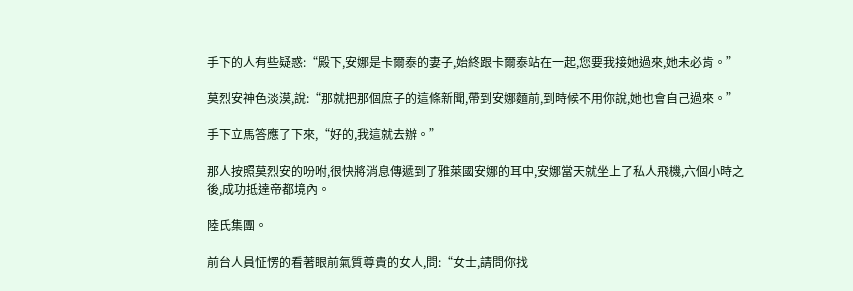手下的人有些疑惑:“殿下,安娜是卡爾泰的妻子,始終跟卡爾泰站在一起,您要我接她過來,她未必肯。”

莫烈安神色淡漠,說:“那就把那個庶子的這條新聞,帶到安娜麵前,到時候不用你說,她也會自己過來。”

手下立馬答應了下來,“好的,我這就去辦。”

那人按照莫烈安的吩咐,很快將消息傳遞到了雅萊國安娜的耳中,安娜當天就坐上了私人飛機,六個小時之後,成功抵達帝都境內。

陸氏集團。

前台人員怔愣的看著眼前氣質尊貴的女人,問:“女士,請問你找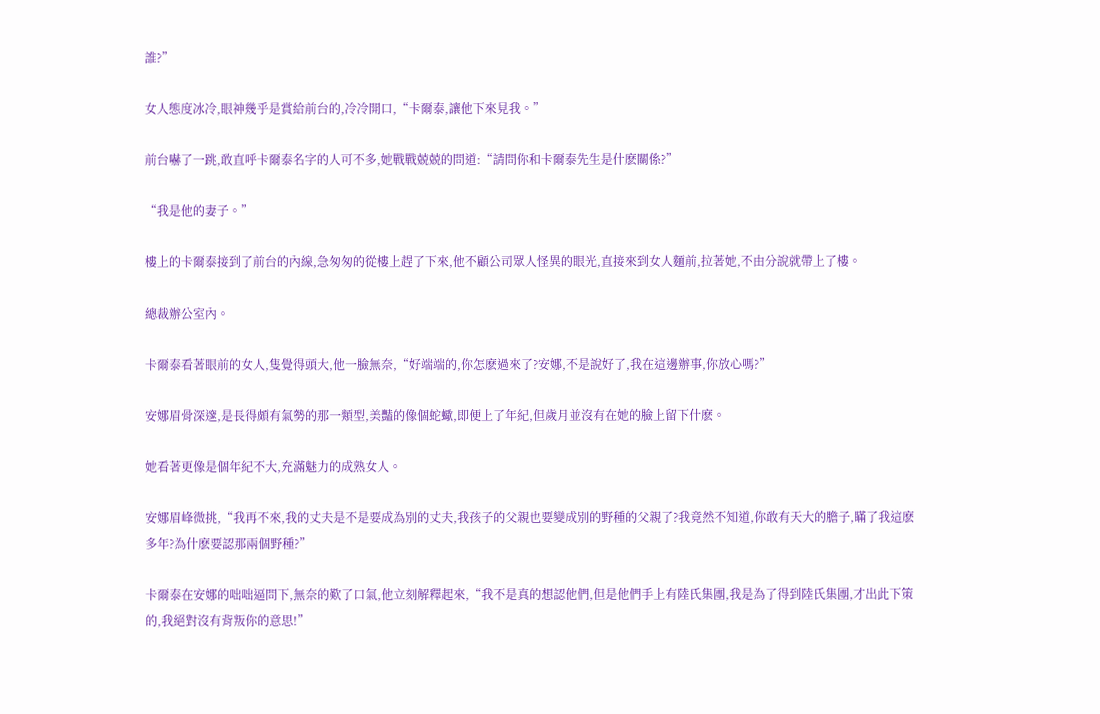誰?”

女人態度冰冷,眼神幾乎是賞給前台的,冷冷開口,“卡爾泰,讓他下來見我。”

前台嚇了一跳,敢直呼卡爾泰名字的人可不多,她戰戰兢兢的問道:“請問你和卡爾泰先生是什麽關係?”

“我是他的妻子。”

樓上的卡爾泰接到了前台的內線,急匆匆的從樓上趕了下來,他不顧公司眾人怪異的眼光,直接來到女人麵前,拉著她,不由分說就帶上了樓。

總裁辦公室內。

卡爾泰看著眼前的女人,隻覺得頭大,他一臉無奈,“好端端的,你怎麽過來了?安娜,不是說好了,我在這邊辦事,你放心嗎?”

安娜眉骨深邃,是長得頗有氣勢的那一類型,美豔的像個蛇蠍,即便上了年紀,但歲月並沒有在她的臉上留下什麽。

她看著更像是個年紀不大,充滿魅力的成熟女人。

安娜眉峰微挑,“我再不來,我的丈夫是不是要成為別的丈夫,我孩子的父親也要變成別的野種的父親了?我竟然不知道,你敢有天大的膽子,瞞了我這麽多年?為什麽要認那兩個野種?”

卡爾泰在安娜的咄咄逼問下,無奈的歎了口氣,他立刻解釋起來,“我不是真的想認他們,但是他們手上有陸氏集團,我是為了得到陸氏集團,才出此下策的,我絕對沒有背叛你的意思!”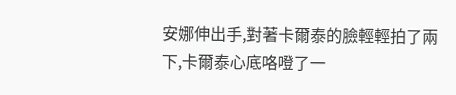安娜伸出手,對著卡爾泰的臉輕輕拍了兩下,卡爾泰心底咯噔了一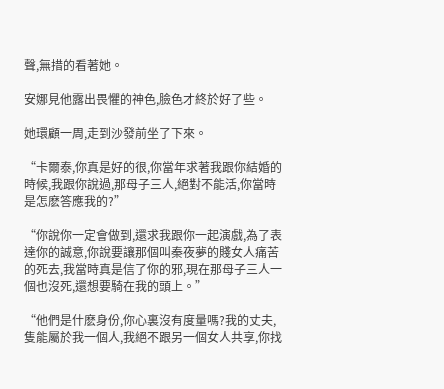聲,無措的看著她。

安娜見他露出畏懼的神色,臉色才終於好了些。

她環顧一周,走到沙發前坐了下來。

“卡爾泰,你真是好的很,你當年求著我跟你結婚的時候,我跟你說過,那母子三人,絕對不能活,你當時是怎麽答應我的?”

“你說你一定會做到,還求我跟你一起演戲,為了表達你的誠意,你說要讓那個叫秦夜夢的賤女人痛苦的死去,我當時真是信了你的邪,現在那母子三人一個也沒死,還想要騎在我的頭上。”

“他們是什麽身份,你心裏沒有度量嗎?我的丈夫,隻能屬於我一個人,我絕不跟另一個女人共享,你找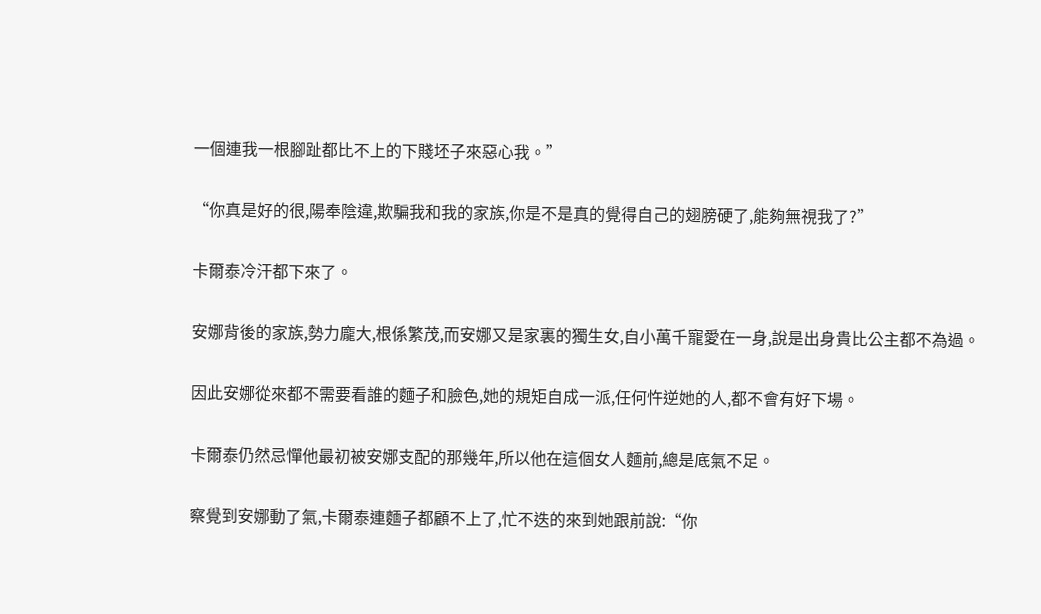一個連我一根腳趾都比不上的下賤坯子來惡心我。”

“你真是好的很,陽奉陰違,欺騙我和我的家族,你是不是真的覺得自己的翅膀硬了,能夠無視我了?”

卡爾泰冷汗都下來了。

安娜背後的家族,勢力龐大,根係繁茂,而安娜又是家裏的獨生女,自小萬千寵愛在一身,說是出身貴比公主都不為過。

因此安娜從來都不需要看誰的麵子和臉色,她的規矩自成一派,任何忤逆她的人,都不會有好下場。

卡爾泰仍然忌憚他最初被安娜支配的那幾年,所以他在這個女人麵前,總是底氣不足。

察覺到安娜動了氣,卡爾泰連麵子都顧不上了,忙不迭的來到她跟前說:“你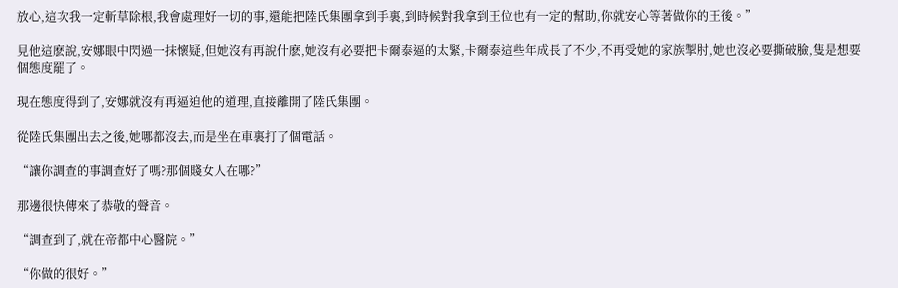放心,這次我一定斬草除根,我會處理好一切的事,還能把陸氏集團拿到手裏,到時候對我拿到王位也有一定的幫助,你就安心等著做你的王後。”

見他這麽說,安娜眼中閃過一抹懷疑,但她沒有再說什麽,她沒有必要把卡爾泰逼的太緊,卡爾泰這些年成長了不少,不再受她的家族掣肘,她也沒必要撕破臉,隻是想要個態度罷了。

現在態度得到了,安娜就沒有再逼迫他的道理,直接離開了陸氏集團。

從陸氏集團出去之後,她哪都沒去,而是坐在車裏打了個電話。

“讓你調查的事調查好了嗎?那個賤女人在哪?”

那邊很快傳來了恭敬的聲音。

“調查到了,就在帝都中心醫院。”

“你做的很好。”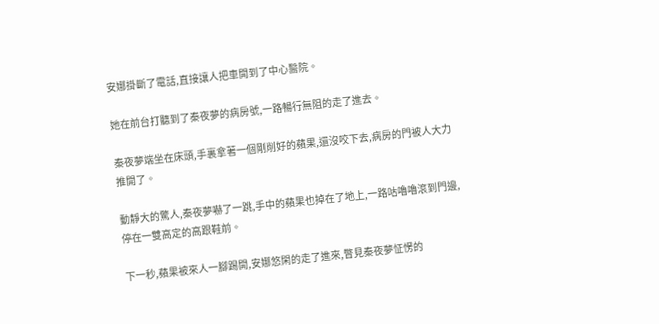安娜掛斷了電話,直接讓人把車開到了中心醫院。

她在前台打聽到了秦夜夢的病房號,一路暢行無阻的走了進去。

秦夜夢端坐在床頭,手裏拿著一個剛削好的蘋果,還沒咬下去,病房的門被人大力推開了。

動靜大的驚人,秦夜夢嚇了一跳,手中的蘋果也掉在了地上,一路咕嚕嚕滾到門邊,停在一雙高定的高跟鞋前。

下一秒,蘋果被來人一腳踢開,安娜悠閑的走了進來,瞥見秦夜夢怔愣的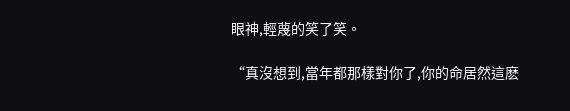眼神,輕蔑的笑了笑。

“真沒想到,當年都那樣對你了,你的命居然這麽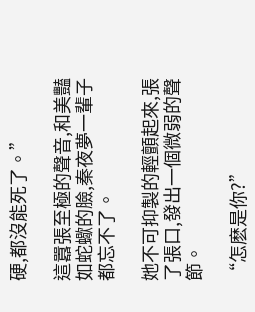硬,都沒能死了。”

這囂張至極的聲音,和美豔如蛇蠍的臉,秦夜夢一輩子都忘不了。

她不可抑製的輕顫起來,張了張口,發出一個微弱的聲節。

“怎麽是你?”